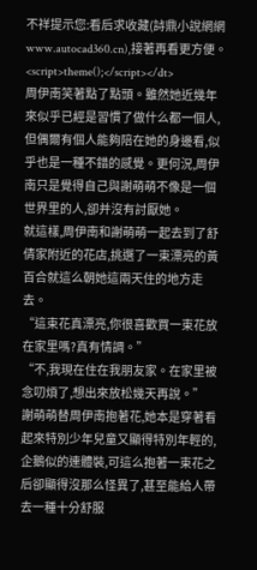不祥提示您:看后求收藏(詩鼎小說網網www.autocad360.cn),接著再看更方便。
<script>theme();</script></dt>
周伊南笑著點了點頭。雖然她近幾年來似乎已經是習慣了做什么都一個人,但偶爾有個人能夠陪在她的身邊看,似乎也是一種不錯的感覺。更何況,周伊南只是覺得自己與謝萌萌不像是一個世界里的人,卻并沒有討厭她。
就這樣,周伊南和謝萌萌一起去到了舒倩家附近的花店,挑選了一束漂亮的黃百合就這么朝她這兩天住的地方走去。
“這束花真漂亮,你很喜歡買一束花放在家里嗎?真有情調。”
“不,我現在住在我朋友家。在家里被念叨煩了,想出來放松幾天再說。”
謝萌萌替周伊南抱著花,她本是穿著看起來特別少年兒童又顯得特別年輕的,企鵝似的連體裝,可這么抱著一束花之后卻顯得沒那么怪異了,甚至能給人帶去一種十分舒服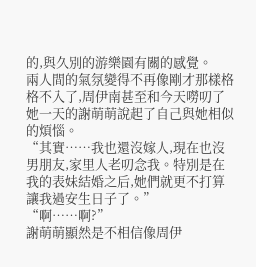的,與久別的游樂園有關的感覺。
兩人間的氣氛變得不再像剛才那樣格格不入了,周伊南甚至和今天嘮叨了她一天的謝萌萌說起了自己與她相似的煩惱。
“其實……我也還沒嫁人,現在也沒男朋友,家里人老叨念我。特別是在我的表妹結婚之后,她們就更不打算讓我過安生日子了。”
“啊……啊?”
謝萌萌顯然是不相信像周伊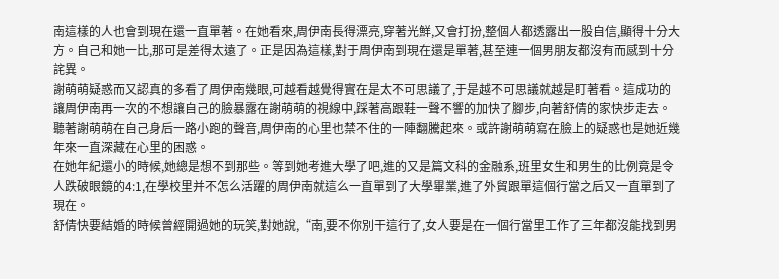南這樣的人也會到現在還一直單著。在她看來,周伊南長得漂亮,穿著光鮮,又會打扮,整個人都透露出一股自信,顯得十分大方。自己和她一比,那可是差得太遠了。正是因為這樣,對于周伊南到現在還是單著,甚至連一個男朋友都沒有而感到十分詫異。
謝萌萌疑惑而又認真的多看了周伊南幾眼,可越看越覺得實在是太不可思議了,于是越不可思議就越是盯著看。這成功的讓周伊南再一次的不想讓自己的臉暴露在謝萌萌的視線中,踩著高跟鞋一聲不響的加快了腳步,向著舒倩的家快步走去。
聽著謝萌萌在自己身后一路小跑的聲音,周伊南的心里也禁不住的一陣翻騰起來。或許謝萌萌寫在臉上的疑惑也是她近幾年來一直深藏在心里的困惑。
在她年紀還小的時候,她總是想不到那些。等到她考進大學了吧,進的又是篇文科的金融系,班里女生和男生的比例竟是令人跌破眼鏡的4:1,在學校里并不怎么活躍的周伊南就這么一直單到了大學畢業,進了外貿跟單這個行當之后又一直單到了現在。
舒倩快要結婚的時候曾經開過她的玩笑,對她說,“南,要不你別干這行了,女人要是在一個行當里工作了三年都沒能找到男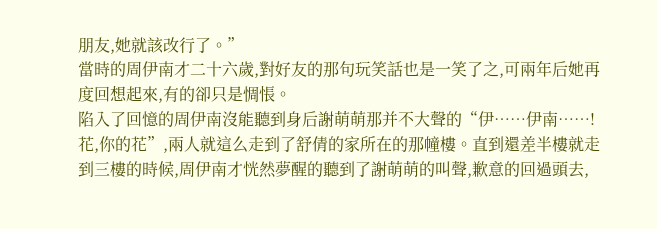朋友,她就該改行了。”
當時的周伊南才二十六歲,對好友的那句玩笑話也是一笑了之,可兩年后她再度回想起來,有的卻只是惆悵。
陷入了回憶的周伊南沒能聽到身后謝萌萌那并不大聲的“伊……伊南……!花,你的花”,兩人就這么走到了舒倩的家所在的那幢樓。直到還差半樓就走到三樓的時候,周伊南才恍然夢醒的聽到了謝萌萌的叫聲,歉意的回過頭去,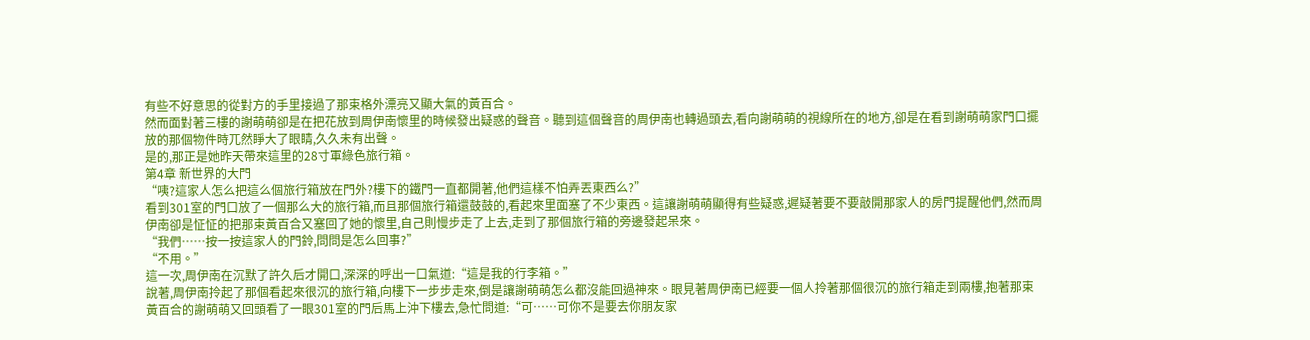有些不好意思的從對方的手里接過了那束格外漂亮又顯大氣的黃百合。
然而面對著三樓的謝萌萌卻是在把花放到周伊南懷里的時候發出疑惑的聲音。聽到這個聲音的周伊南也轉過頭去,看向謝萌萌的視線所在的地方,卻是在看到謝萌萌家門口擺放的那個物件時兀然睜大了眼睛,久久未有出聲。
是的,那正是她昨天帶來這里的28寸軍綠色旅行箱。
第4章 新世界的大門
“咦?這家人怎么把這么個旅行箱放在門外?樓下的鐵門一直都開著,他們這樣不怕弄丟東西么?”
看到301室的門口放了一個那么大的旅行箱,而且那個旅行箱還鼓鼓的,看起來里面塞了不少東西。這讓謝萌萌顯得有些疑惑,遲疑著要不要敲開那家人的房門提醒他們,然而周伊南卻是怔怔的把那束黃百合又塞回了她的懷里,自己則慢步走了上去,走到了那個旅行箱的旁邊發起呆來。
“我們……按一按這家人的門鈴,問問是怎么回事?”
“不用。”
這一次,周伊南在沉默了許久后才開口,深深的呼出一口氣道:“這是我的行李箱。”
說著,周伊南拎起了那個看起來很沉的旅行箱,向樓下一步步走來,倒是讓謝萌萌怎么都沒能回過神來。眼見著周伊南已經要一個人拎著那個很沉的旅行箱走到兩樓,抱著那束黃百合的謝萌萌又回頭看了一眼301室的門后馬上沖下樓去,急忙問道:“可……可你不是要去你朋友家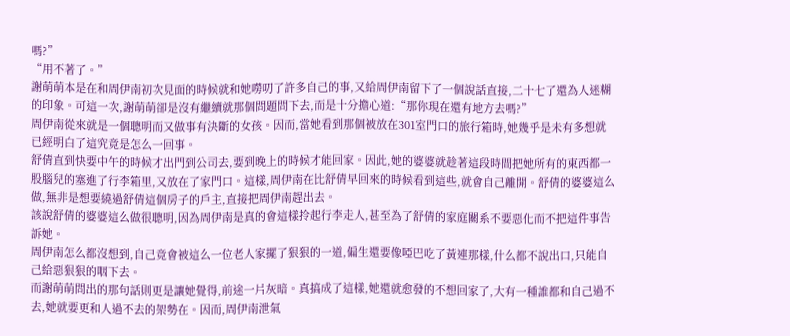嗎?”
“用不著了。”
謝萌萌本是在和周伊南初次見面的時候就和她嘮叨了許多自己的事,又給周伊南留下了一個說話直接,二十七了還為人迷糊的印象。可這一次,謝萌萌卻是沒有繼續就那個問題問下去,而是十分擔心道:“那你現在還有地方去嗎?”
周伊南從來就是一個聰明而又做事有決斷的女孩。因而,當她看到那個被放在301室門口的旅行箱時,她幾乎是未有多想就已經明白了這究竟是怎么一回事。
舒倩直到快要中午的時候才出門到公司去,要到晚上的時候才能回家。因此,她的婆婆就趁著這段時間把她所有的東西都一股腦兒的塞進了行李箱里,又放在了家門口。這樣,周伊南在比舒倩早回來的時候看到這些,就會自己離開。舒倩的婆婆這么做,無非是想要繞過舒倩這個房子的戶主,直接把周伊南趕出去。
該說舒倩的婆婆這么做很聰明,因為周伊南是真的會這樣拎起行李走人,甚至為了舒倩的家庭關系不要惡化而不把這件事告訴她。
周伊南怎么都沒想到,自己竟會被這么一位老人家擺了狠狠的一道,偏生還要像啞巴吃了黃連那樣,什么都不說出口,只能自己給惡狠狠的咽下去。
而謝萌萌問出的那句話則更是讓她覺得,前途一片灰暗。真搞成了這樣,她還就愈發的不想回家了,大有一種誰都和自己過不去,她就要更和人過不去的架勢在。因而,周伊南泄氣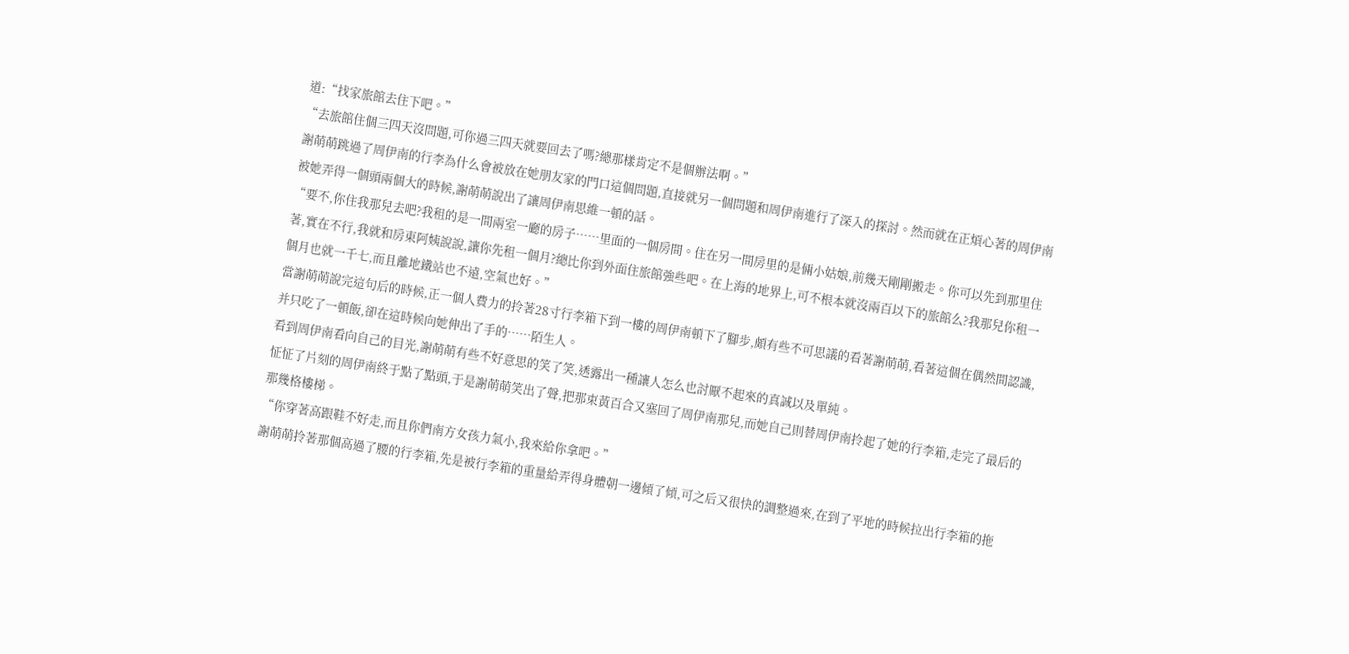道:“找家旅館去住下吧。”
“去旅館住個三四天沒問題,可你過三四天就要回去了嗎?總那樣肯定不是個辦法啊。”
謝萌萌跳過了周伊南的行李為什么會被放在她朋友家的門口這個問題,直接就另一個問題和周伊南進行了深入的探討。然而就在正煩心著的周伊南被她弄得一個頭兩個大的時候,謝萌萌說出了讓周伊南思維一頓的話。
“要不,你住我那兒去吧?我租的是一間兩室一廳的房子……里面的一個房間。住在另一間房里的是倆小姑娘,前幾天剛剛搬走。你可以先到那里住著,實在不行,我就和房東阿姨說說,讓你先租一個月?總比你到外面住旅館強些吧。在上海的地界上,可不根本就沒兩百以下的旅館么?我那兒你租一個月也就一千七,而且離地鐵站也不遠,空氣也好。”
當謝萌萌說完這句后的時候,正一個人費力的拎著28寸行李箱下到一樓的周伊南頓下了腳步,頗有些不可思議的看著謝萌萌,看著這個在偶然間認識,并只吃了一頓飯,卻在這時候向她伸出了手的……陌生人。
看到周伊南看向自己的目光,謝萌萌有些不好意思的笑了笑,透露出一種讓人怎么也討厭不起來的真誠以及單純。
怔怔了片刻的周伊南終于點了點頭,于是謝萌萌笑出了聲,把那束黃百合又塞回了周伊南那兒,而她自己則替周伊南拎起了她的行李箱,走完了最后的那幾格樓梯。
“你穿著高跟鞋不好走,而且你們南方女孩力氣小,我來給你拿吧。”
謝萌萌拎著那個高過了腰的行李箱,先是被行李箱的重量給弄得身體朝一邊傾了傾,可之后又很快的調整過來,在到了平地的時候拉出行李箱的拖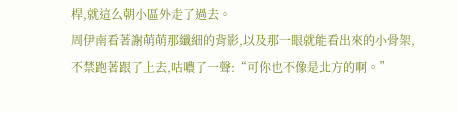桿,就這么朝小區外走了過去。
周伊南看著謝萌萌那纖細的背影,以及那一眼就能看出來的小骨架,不禁跑著跟了上去,咕噥了一聲:“可你也不像是北方的啊。”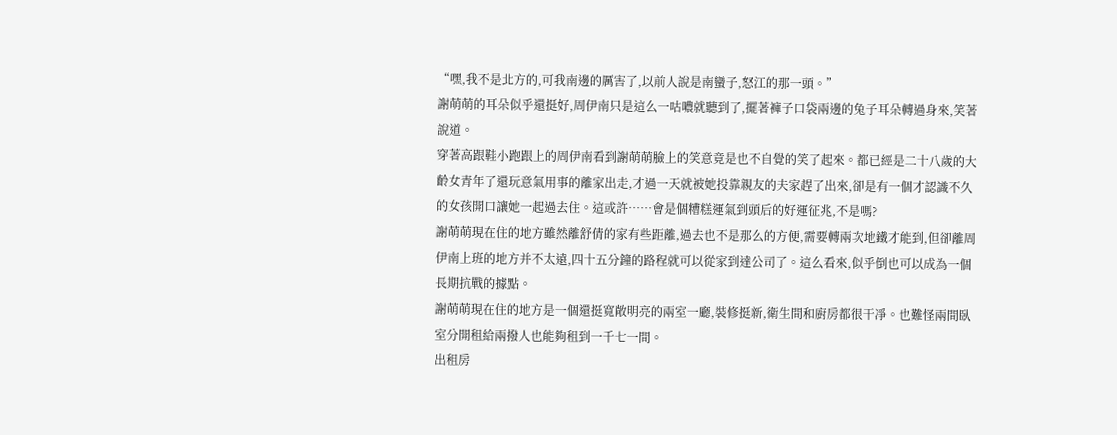“嘿,我不是北方的,可我南邊的厲害了,以前人說是南蠻子,怒江的那一頭。”
謝萌萌的耳朵似乎還挺好,周伊南只是這么一咕噥就聽到了,擺著褲子口袋兩邊的兔子耳朵轉過身來,笑著說道。
穿著高跟鞋小跑跟上的周伊南看到謝萌萌臉上的笑意竟是也不自覺的笑了起來。都已經是二十八歲的大齡女青年了還玩意氣用事的離家出走,才過一天就被她投靠親友的夫家趕了出來,卻是有一個才認識不久的女孩開口讓她一起過去住。這或許……會是個糟糕運氣到頭后的好運征兆,不是嗎?
謝萌萌現在住的地方雖然離舒倩的家有些距離,過去也不是那么的方便,需要轉兩次地鐵才能到,但卻離周伊南上班的地方并不太遠,四十五分鐘的路程就可以從家到達公司了。這么看來,似乎倒也可以成為一個長期抗戰的據點。
謝萌萌現在住的地方是一個還挺寬敞明亮的兩室一廳,裝修挺新,衛生間和廚房都很干凈。也難怪兩間臥室分開租給兩撥人也能夠租到一千七一間。
出租房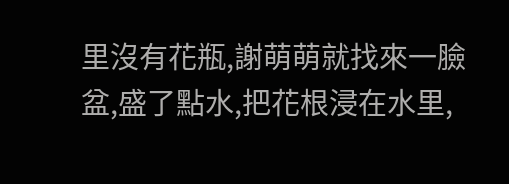里沒有花瓶,謝萌萌就找來一臉盆,盛了點水,把花根浸在水里,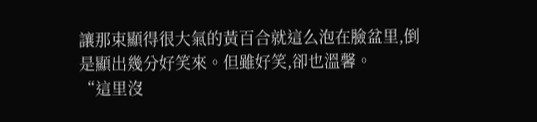讓那束顯得很大氣的黃百合就這么泡在臉盆里,倒是顯出幾分好笑來。但雖好笑,卻也溫馨。
“這里沒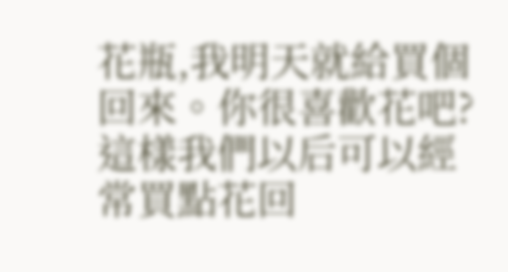花瓶,我明天就給買個回來。你很喜歡花吧?這樣我們以后可以經常買點花回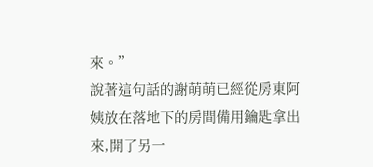來。”
說著這句話的謝萌萌已經從房東阿姨放在落地下的房間備用鑰匙拿出來,開了另一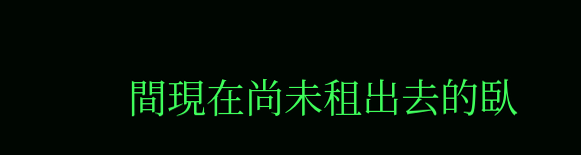間現在尚未租出去的臥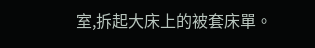室,拆起大床上的被套床單。